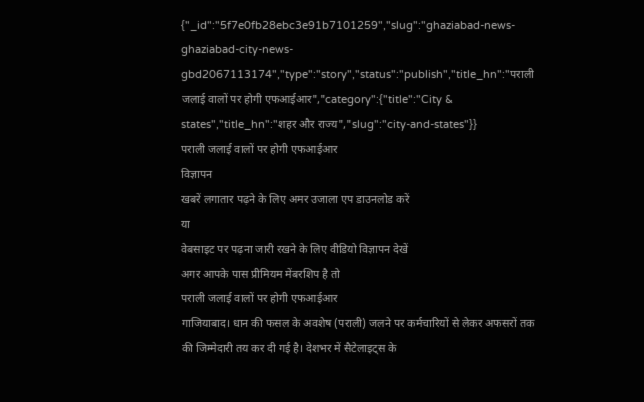{"_id":"5f7e0fb28ebc3e91b7101259","slug":"ghaziabad-news-ghaziabad-city-news-gbd2067113174","type":"story","status":"publish","title_hn":"पराली जलाई वालों पर होगी एफआईआर","category":{"title":"City & states","title_hn":"शहर और राज्य","slug":"city-and-states"}}
पराली जलाई वालों पर होगी एफआईआर
विज्ञापन
खबरें लगातार पढ़ने के लिए अमर उजाला एप डाउनलोड करें
या
वेबसाइट पर पढ़ना जारी रखने के लिए वीडियो विज्ञापन देखें
अगर आपके पास प्रीमियम मेंबरशिप है तो
पराली जलाई वालों पर होगी एफआईआर
गाजियाबाद। धान की फसल के अवशेष (पराली) जलने पर कर्मचारियों से लेकर अफसरों तक की जिम्मेदारी तय कर दी गई है। देशभर में सैटेलाइट्स के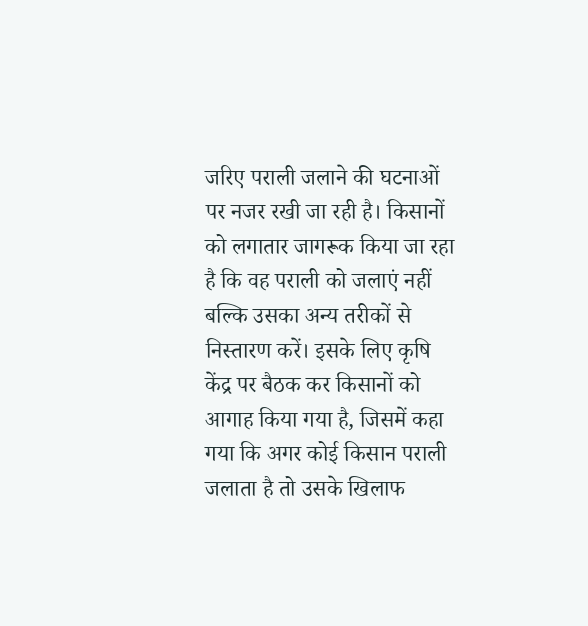जरिए पराली जलाने की घटनाओं पर नजर रखी जा रही है। किसानों को लगातार जागरूक किया जा रहा है कि वह पराली को जलाएं नहीं बल्कि उसका अन्य तरीकों से निस्तारण करें। इसके लिए कृषि केंद्र पर बैठक कर किसानों को आगाह किया गया है, जिसमें कहा गया कि अगर कोई किसान पराली जलाता है तो उसके खिलाफ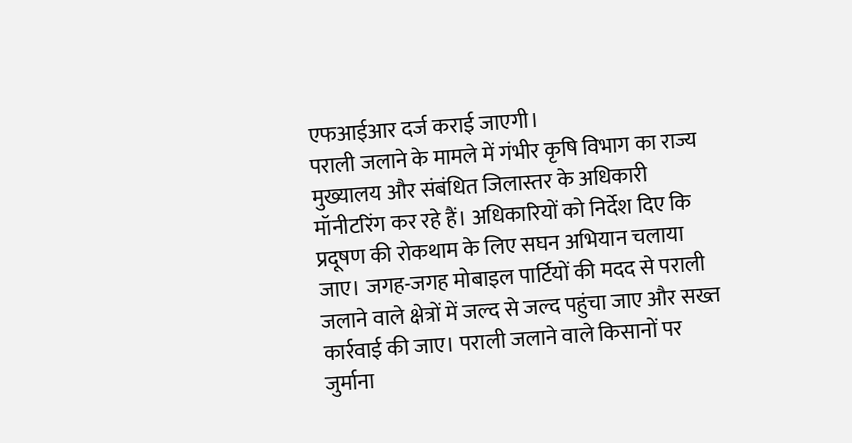एफआईआर दर्ज कराई जाएगी।
पराली जलाने के मामले में गंभीर कृषि विभाग का राज्य मुख्यालय और संबंधित जिलास्तर के अधिकारी मॉनीटरिंग कर रहे हैं। अधिकारियों को निर्देश दिए कि प्रदूषण की रोकथाम के लिए सघन अभियान चलाया जाए। जगह-जगह मोबाइल पार्टियों की मदद से पराली जलाने वाले क्षेत्रों में जल्द से जल्द पहुंचा जाए और सख्त कार्रवाई की जाए। पराली जलाने वाले किसानों पर जुर्माना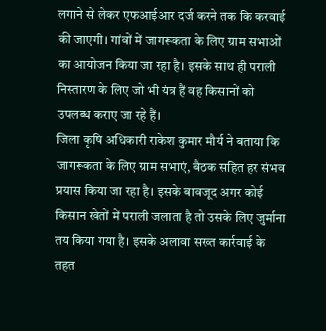लगाने से लेकर एफआईआर दर्ज करने तक कि करवाई की जाएगी। गांवों में जागरूकता के लिए ग्राम सभाओं का आयोजन किया जा रहा है। इसके साथ ही पराली निस्तारण के लिए जो भी यंत्र हैं वह किसानों को उपलब्ध कराए जा रहे हैं।
जिला कृषि अधिकारी राकेश कुमार मौर्य ने बताया कि जागरूकता के लिए ग्राम सभाएं, बैठक सहित हर संभव प्रयास किया जा रहा है। इसके बावजूद अगर कोई किसान खेतों में पराली जलाता है तो उसके लिए जुर्माना तय किया गया है। इसके अलावा सख्त कार्रवाई के तहत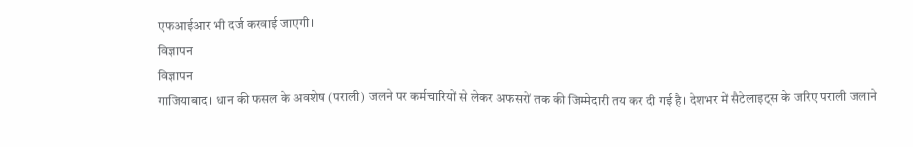एफआईआर भी दर्ज करवाई जाएगी।
विज्ञापन
विज्ञापन
गाजियाबाद। धान की फसल के अवशेष (पराली) जलने पर कर्मचारियों से लेकर अफसरों तक की जिम्मेदारी तय कर दी गई है। देशभर में सैटेलाइट्स के जरिए पराली जलाने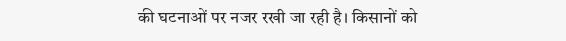की घटनाओं पर नजर रखी जा रही है। किसानों को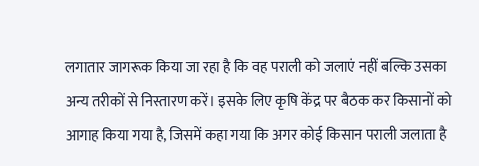लगातार जागरूक किया जा रहा है कि वह पराली को जलाएं नहीं बल्कि उसका अन्य तरीकों से निस्तारण करें। इसके लिए कृषि केंद्र पर बैठक कर किसानों को आगाह किया गया है, जिसमें कहा गया कि अगर कोई किसान पराली जलाता है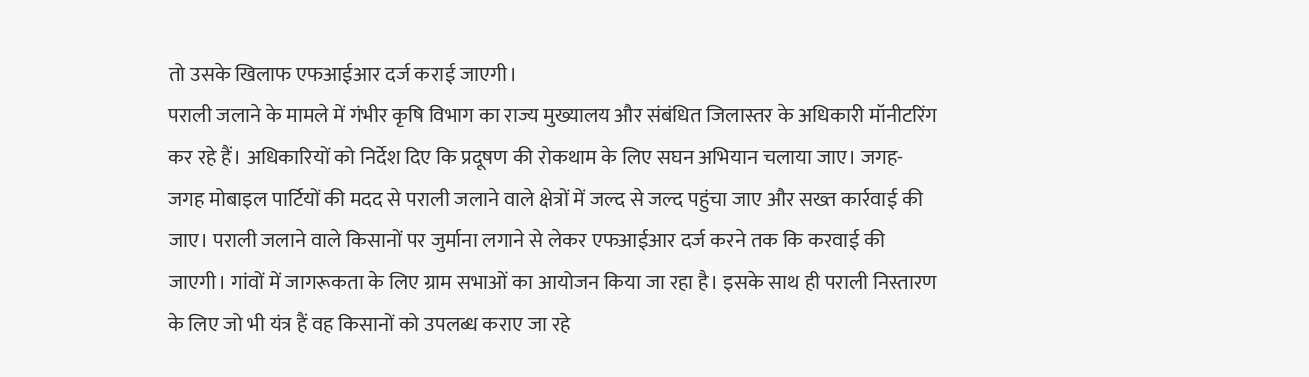तो उसके खिलाफ एफआईआर दर्ज कराई जाएगी।
पराली जलाने के मामले में गंभीर कृषि विभाग का राज्य मुख्यालय और संबंधित जिलास्तर के अधिकारी मॉनीटरिंग कर रहे हैं। अधिकारियों को निर्देश दिए कि प्रदूषण की रोकथाम के लिए सघन अभियान चलाया जाए। जगह-जगह मोबाइल पार्टियों की मदद से पराली जलाने वाले क्षेत्रों में जल्द से जल्द पहुंचा जाए और सख्त कार्रवाई की जाए। पराली जलाने वाले किसानों पर जुर्माना लगाने से लेकर एफआईआर दर्ज करने तक कि करवाई की जाएगी। गांवों में जागरूकता के लिए ग्राम सभाओं का आयोजन किया जा रहा है। इसके साथ ही पराली निस्तारण के लिए जो भी यंत्र हैं वह किसानों को उपलब्ध कराए जा रहे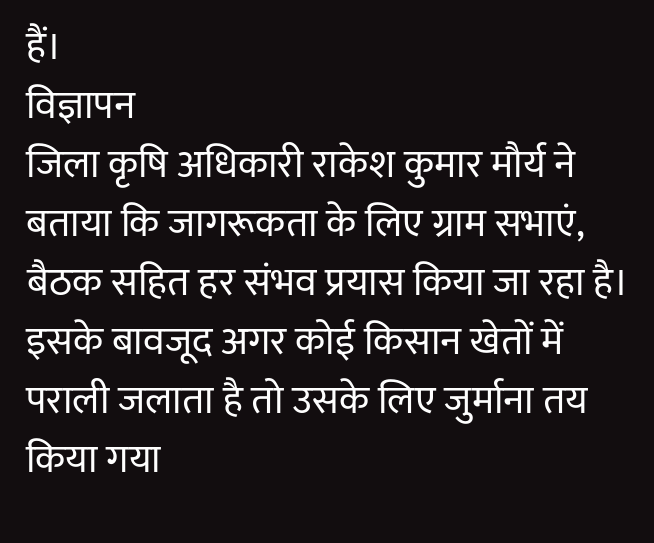हैं।
विज्ञापन
जिला कृषि अधिकारी राकेश कुमार मौर्य ने बताया कि जागरूकता के लिए ग्राम सभाएं, बैठक सहित हर संभव प्रयास किया जा रहा है। इसके बावजूद अगर कोई किसान खेतों में पराली जलाता है तो उसके लिए जुर्माना तय किया गया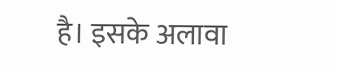है। इसके अलावा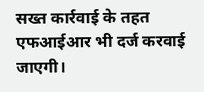सख्त कार्रवाई के तहत एफआईआर भी दर्ज करवाई जाएगी।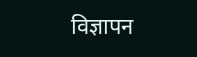विज्ञापन